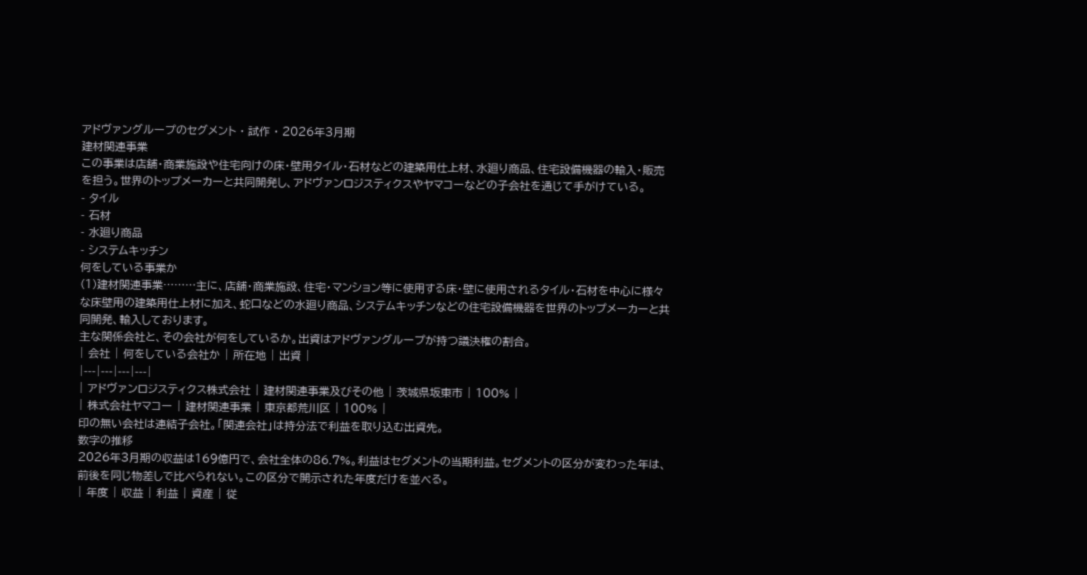アドヴァングループのセグメント · 試作 · 2026年3月期
建材関連事業
この事業は店舗・商業施設や住宅向けの床・壁用タイル・石材などの建築用仕上材、水廻り商品、住宅設備機器の輸入・販売を担う。世界のトップメーカーと共同開発し、アドヴァンロジスティクスやヤマコーなどの子会社を通じて手がけている。
- タイル
- 石材
- 水廻り商品
- システムキッチン
何をしている事業か
(1)建材関連事業………主に、店舗・商業施設、住宅・マンション等に使用する床・壁に使用されるタイル・石材を中心に様々な床壁用の建築用仕上材に加え、蛇口などの水廻り商品、システムキッチンなどの住宅設備機器を世界のトップメーカーと共同開発、輸入しております。
主な関係会社と、その会社が何をしているか。出資はアドヴァングループが持つ議決権の割合。
| 会社 | 何をしている会社か | 所在地 | 出資 |
|---|---|---|---|
| アドヴァンロジスティクス株式会社 | 建材関連事業及びその他 | 茨城県坂東市 | 100% |
| 株式会社ヤマコー | 建材関連事業 | 東京都荒川区 | 100% |
印の無い会社は連結子会社。「関連会社」は持分法で利益を取り込む出資先。
数字の推移
2026年3月期の収益は169億円で、会社全体の86.7%。利益はセグメントの当期利益。セグメントの区分が変わった年は、前後を同じ物差しで比べられない。この区分で開示された年度だけを並べる。
| 年度 | 収益 | 利益 | 資産 | 従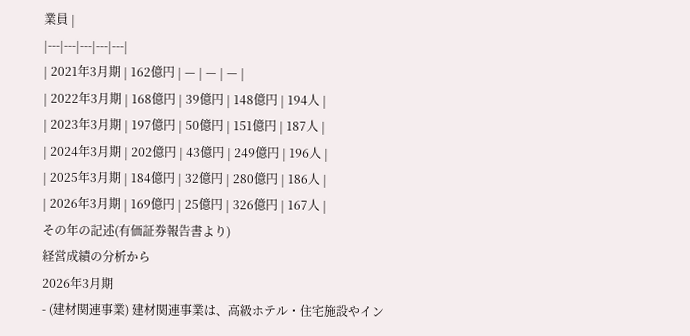業員 |
|---|---|---|---|---|
| 2021年3月期 | 162億円 | — | — | — |
| 2022年3月期 | 168億円 | 39億円 | 148億円 | 194人 |
| 2023年3月期 | 197億円 | 50億円 | 151億円 | 187人 |
| 2024年3月期 | 202億円 | 43億円 | 249億円 | 196人 |
| 2025年3月期 | 184億円 | 32億円 | 280億円 | 186人 |
| 2026年3月期 | 169億円 | 25億円 | 326億円 | 167人 |
その年の記述(有価証券報告書より)
経営成績の分析から
2026年3月期
- (建材関連事業) 建材関連事業は、高級ホテル・住宅施設やイン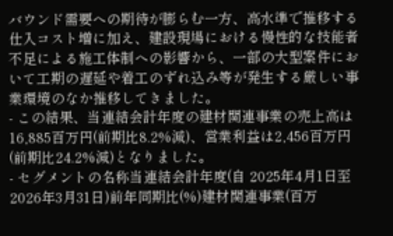バウンド需要への期待が膨らむ一方、高水準で推移する仕入コスト増に加え、建設現場における慢性的な技能者不足による施工体制への影響から、一部の大型案件において工期の遅延や着工のずれ込み等が発生する厳しい事業環境のなか推移してきました。
- この結果、当連結会計年度の建材関連事業の売上高は16,885百万円(前期比8.2%減)、営業利益は2,456百万円(前期比24.2%減)となりました。
- セグメントの名称当連結会計年度(自 2025年4月1日至 2026年3月31日)前年同期比(%)建材関連事業(百万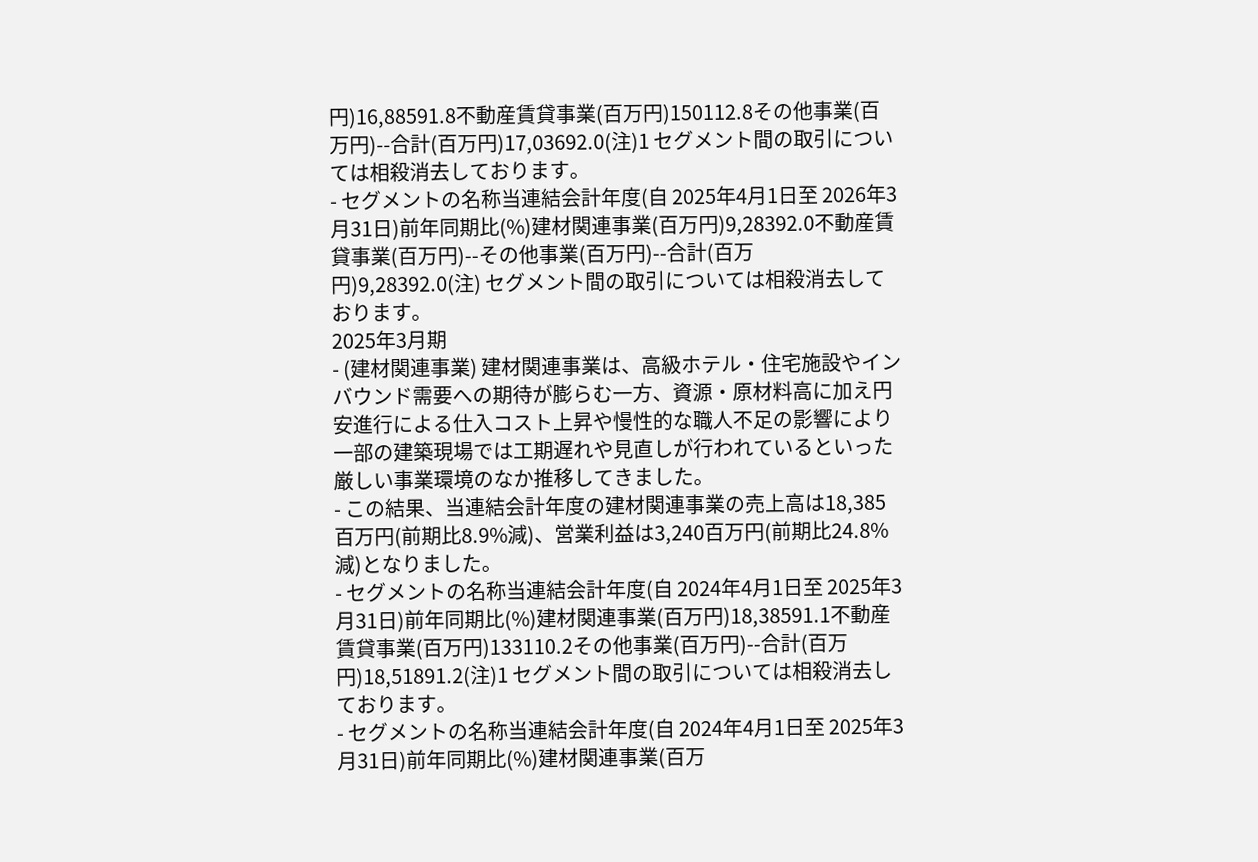円)16,88591.8不動産賃貸事業(百万円)150112.8その他事業(百万円)--合計(百万円)17,03692.0(注)1 セグメント間の取引については相殺消去しております。
- セグメントの名称当連結会計年度(自 2025年4月1日至 2026年3月31日)前年同期比(%)建材関連事業(百万円)9,28392.0不動産賃貸事業(百万円)--その他事業(百万円)--合計(百万円)9,28392.0(注) セグメント間の取引については相殺消去しております。
2025年3月期
- (建材関連事業) 建材関連事業は、高級ホテル・住宅施設やインバウンド需要への期待が膨らむ一方、資源・原材料高に加え円安進行による仕入コスト上昇や慢性的な職人不足の影響により一部の建築現場では工期遅れや見直しが行われているといった厳しい事業環境のなか推移してきました。
- この結果、当連結会計年度の建材関連事業の売上高は18,385百万円(前期比8.9%減)、営業利益は3,240百万円(前期比24.8%減)となりました。
- セグメントの名称当連結会計年度(自 2024年4月1日至 2025年3月31日)前年同期比(%)建材関連事業(百万円)18,38591.1不動産賃貸事業(百万円)133110.2その他事業(百万円)--合計(百万円)18,51891.2(注)1 セグメント間の取引については相殺消去しております。
- セグメントの名称当連結会計年度(自 2024年4月1日至 2025年3月31日)前年同期比(%)建材関連事業(百万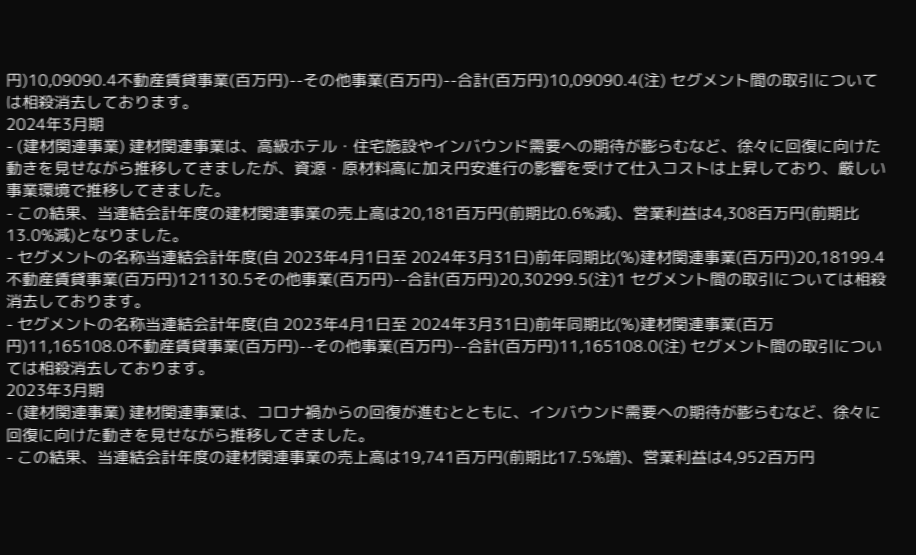円)10,09090.4不動産賃貸事業(百万円)--その他事業(百万円)--合計(百万円)10,09090.4(注) セグメント間の取引については相殺消去しております。
2024年3月期
- (建材関連事業) 建材関連事業は、高級ホテル・住宅施設やインバウンド需要への期待が膨らむなど、徐々に回復に向けた動きを見せながら推移してきましたが、資源・原材料高に加え円安進行の影響を受けて仕入コストは上昇しており、厳しい事業環境で推移してきました。
- この結果、当連結会計年度の建材関連事業の売上高は20,181百万円(前期比0.6%減)、営業利益は4,308百万円(前期比13.0%減)となりました。
- セグメントの名称当連結会計年度(自 2023年4月1日至 2024年3月31日)前年同期比(%)建材関連事業(百万円)20,18199.4不動産賃貸事業(百万円)121130.5その他事業(百万円)--合計(百万円)20,30299.5(注)1 セグメント間の取引については相殺消去しております。
- セグメントの名称当連結会計年度(自 2023年4月1日至 2024年3月31日)前年同期比(%)建材関連事業(百万円)11,165108.0不動産賃貸事業(百万円)--その他事業(百万円)--合計(百万円)11,165108.0(注) セグメント間の取引については相殺消去しております。
2023年3月期
- (建材関連事業) 建材関連事業は、コロナ禍からの回復が進むとともに、インバウンド需要への期待が膨らむなど、徐々に回復に向けた動きを見せながら推移してきました。
- この結果、当連結会計年度の建材関連事業の売上高は19,741百万円(前期比17.5%増)、営業利益は4,952百万円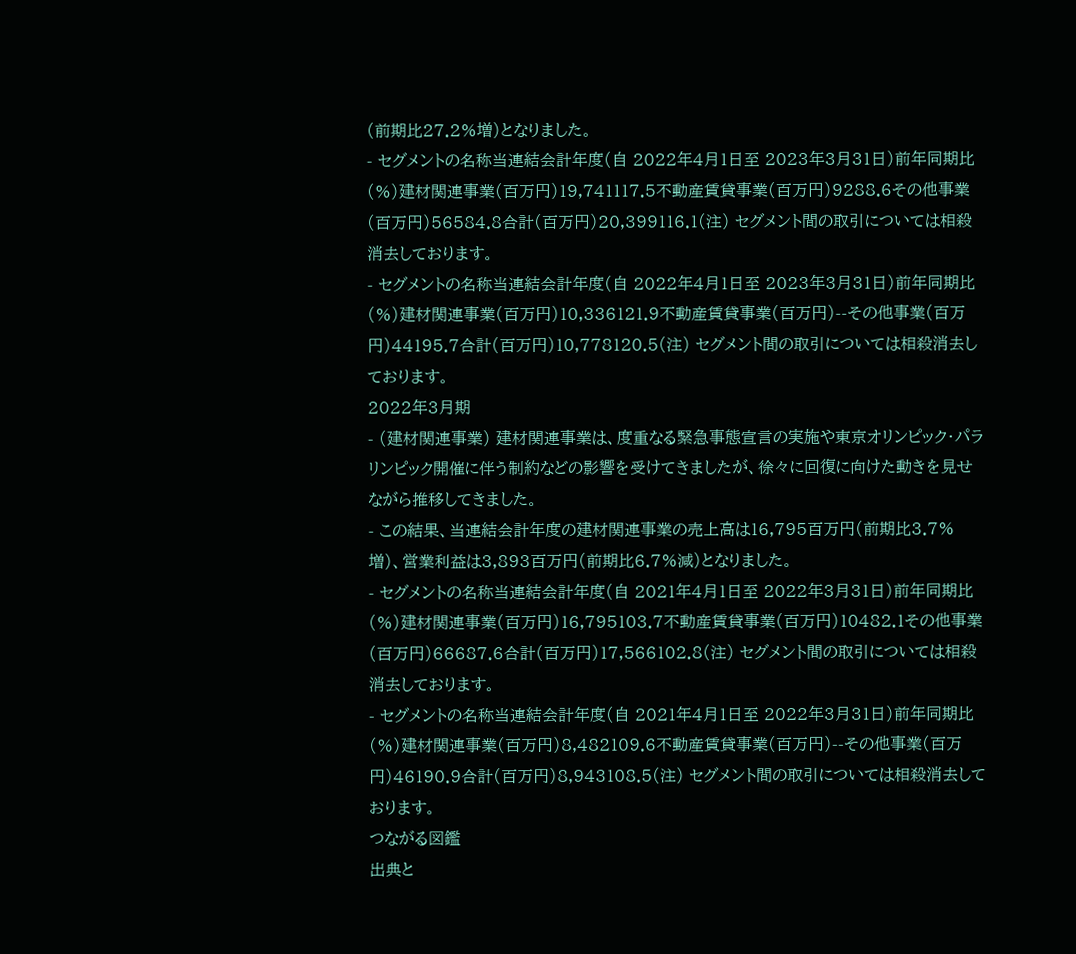(前期比27.2%増)となりました。
- セグメントの名称当連結会計年度(自 2022年4月1日至 2023年3月31日)前年同期比(%)建材関連事業(百万円)19,741117.5不動産賃貸事業(百万円)9288.6その他事業(百万円)56584.8合計(百万円)20,399116.1(注) セグメント間の取引については相殺消去しております。
- セグメントの名称当連結会計年度(自 2022年4月1日至 2023年3月31日)前年同期比(%)建材関連事業(百万円)10,336121.9不動産賃貸事業(百万円)--その他事業(百万円)44195.7合計(百万円)10,778120.5(注) セグメント間の取引については相殺消去しております。
2022年3月期
- (建材関連事業) 建材関連事業は、度重なる緊急事態宣言の実施や東京オリンピック・パラリンピック開催に伴う制約などの影響を受けてきましたが、徐々に回復に向けた動きを見せながら推移してきました。
- この結果、当連結会計年度の建材関連事業の売上高は16,795百万円(前期比3.7%増)、営業利益は3,893百万円(前期比6.7%減)となりました。
- セグメントの名称当連結会計年度(自 2021年4月1日至 2022年3月31日)前年同期比(%)建材関連事業(百万円)16,795103.7不動産賃貸事業(百万円)10482.1その他事業(百万円)66687.6合計(百万円)17,566102.8(注) セグメント間の取引については相殺消去しております。
- セグメントの名称当連結会計年度(自 2021年4月1日至 2022年3月31日)前年同期比(%)建材関連事業(百万円)8,482109.6不動産賃貸事業(百万円)--その他事業(百万円)46190.9合計(百万円)8,943108.5(注) セグメント間の取引については相殺消去しております。
つながる図鑑
出典と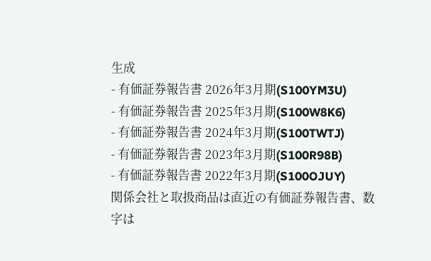生成
- 有価証券報告書 2026年3月期(S100YM3U)
- 有価証券報告書 2025年3月期(S100W8K6)
- 有価証券報告書 2024年3月期(S100TWTJ)
- 有価証券報告書 2023年3月期(S100R98B)
- 有価証券報告書 2022年3月期(S100OJUY)
関係会社と取扱商品は直近の有価証券報告書、数字は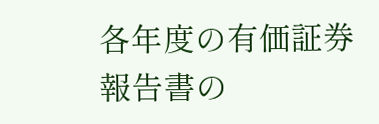各年度の有価証券報告書の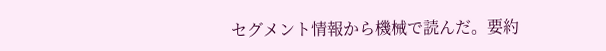セグメント情報から機械で読んだ。要約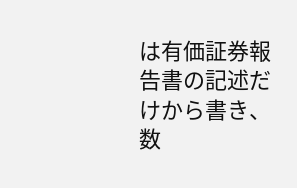は有価証券報告書の記述だけから書き、数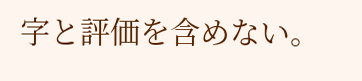字と評価を含めない。